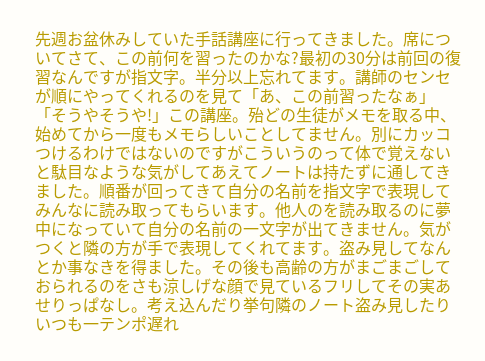先週お盆休みしていた手話講座に行ってきました。席についてさて、この前何を習ったのかな?最初の30分は前回の復習なんですが指文字。半分以上忘れてます。講師のセンセが順にやってくれるのを見て「あ、この前習ったなぁ」「そうやそうや!」この講座。殆どの生徒がメモを取る中、始めてから一度もメモらしいことしてません。別にカッコつけるわけではないのですがこういうのって体で覚えないと駄目なような気がしてあえてノートは持たずに通してきました。順番が回ってきて自分の名前を指文字で表現してみんなに読み取ってもらいます。他人のを読み取るのに夢中になっていて自分の名前の一文字が出てきません。気がつくと隣の方が手で表現してくれてます。盗み見してなんとか事なきを得ました。その後も高齢の方がまごまごしておられるのをさも涼しげな顔で見ているフリしてその実あせりっぱなし。考え込んだり挙句隣のノート盗み見したりいつも一テンポ遅れ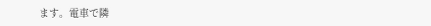ます。電車で隣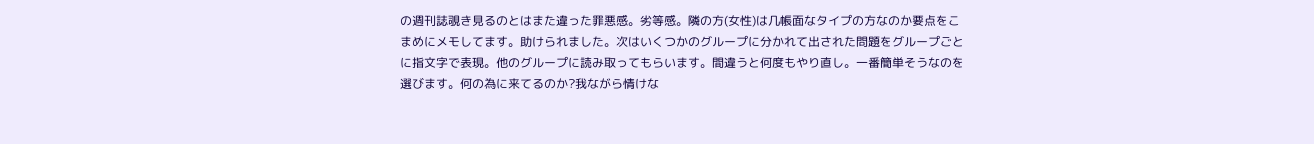の週刊誌覗き見るのとはまた違った罪悪感。劣等感。隣の方(女性)は几帳面なタイプの方なのか要点をこまめにメモしてます。助けられました。次はいくつかのグループに分かれて出された問題をグループごとに指文字で表現。他のグループに読み取ってもらいます。間違うと何度もやり直し。一番簡単そうなのを選びます。何の為に来てるのか?我ながら情けな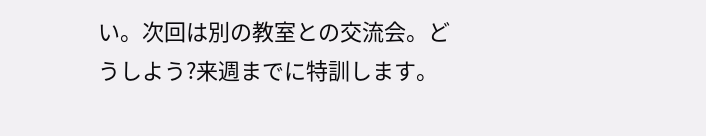い。次回は別の教室との交流会。どうしよう?来週までに特訓します。